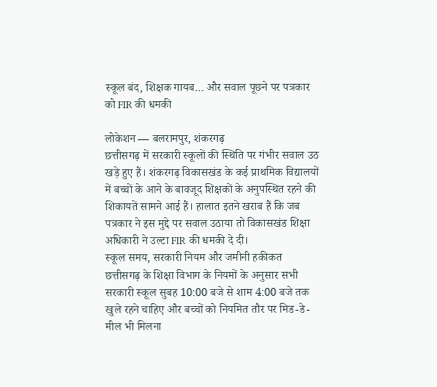स्कूल बंद, शिक्षक गायब… और सवाल पूछने पर पत्रकार को FIR की धमकी

लोकेशन — बलरामपुर, शंकरगढ़
छत्तीसगढ़ में सरकारी स्कूलों की स्थिति पर गंभीर सवाल उठ खड़े हुए हैं। शंकरगढ़ विकासखंड के कई प्राथमिक विद्यालयों में बच्चों के आने के बावजूद शिक्षकों के अनुपस्थित रहने की शिकायतें सामने आई हैं। हालात इतने खराब हैं कि जब पत्रकार ने इस मुद्दे पर सवाल उठाया तो विकासखंड शिक्षा अधिकारी ने उल्टा FIR की धमकी दे दी।
स्कूल समय, सरकारी नियम और जमीनी हकीकत
छत्तीसगढ़ के शिक्षा विभाग के नियमों के अनुसार सभी सरकारी स्कूल सुबह 10:00 बजे से शाम 4:00 बजे तक खुले रहने चाहिए और बच्चों को नियमित तौर पर मिड-डे-मील भी मिलना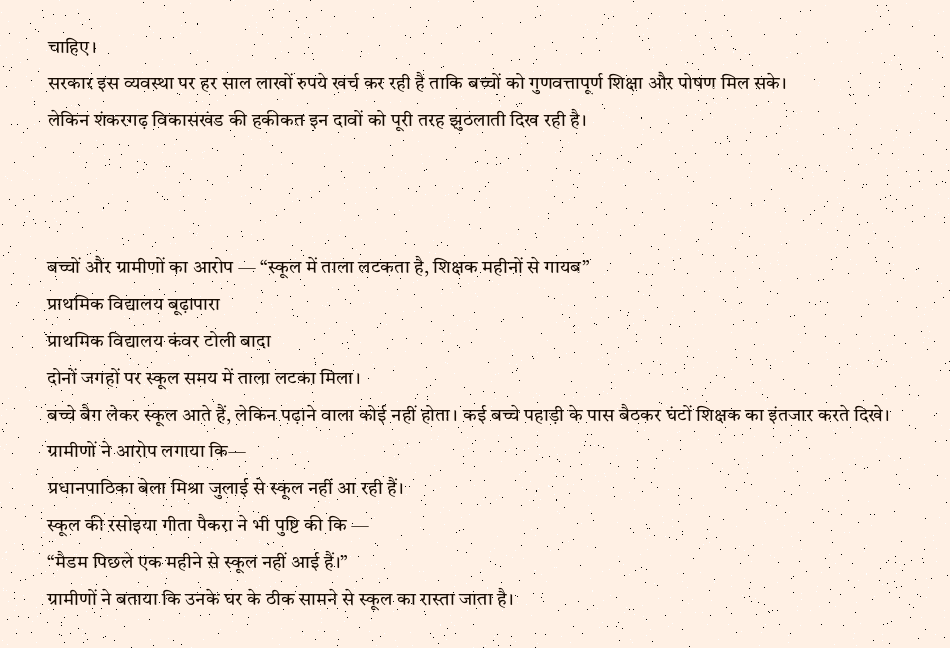चाहिए।
सरकार इस व्यवस्था पर हर साल लाखों रुपये खर्च कर रही है ताकि बच्चों को गुणवत्तापूर्ण शिक्षा और पोषण मिल सके।
लेकिन शंकरगढ़ विकासखंड की हकीकत इन दावों को पूरी तरह झुठलाती दिख रही है।



बच्चों और ग्रामीणों का आरोप — “स्कूल में ताला लटकता है, शिक्षक महीनों से गायब”
प्राथमिक विद्यालय बूढ़ापारा
प्राथमिक विद्यालय कंवर टोली बादा
दोनों जगहों पर स्कूल समय में ताला लटका मिला।
बच्चे बैग लेकर स्कूल आते हैं, लेकिन पढ़ाने वाला कोई नहीं होता। कई बच्चे पहाड़ी के पास बैठकर घंटों शिक्षक का इंतजार करते दिखे।
ग्रामीणों ने आरोप लगाया कि—
प्रधानपाठिका बेला मिश्रा जुलाई से स्कूल नहीं आ रही हैं।
स्कूल की रसोइया गीता पैकरा ने भी पुष्टि की कि —
“मैडम पिछले एक महीने से स्कूल नहीं आई हैं।”
ग्रामीणों ने बताया कि उनके घर के ठीक सामने से स्कूल का रास्ता जाता है।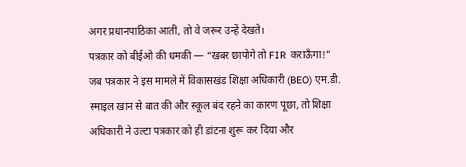अगर प्रधानपाठिका आतीं, तो वे जरूर उन्हें देखते।
पत्रकार को बीईओ की धमकी — “खबर छापोगे तो FIR कराऊँगा!”
जब पत्रकार ने इस मामले में विकासखंड शिक्षा अधिकारी (BEO) एम.डी. स्माइल खान से बात की और स्कूल बंद रहने का कारण पूछा, तो शिक्षा अधिकारी ने उल्टा पत्रकार को ही डांटना शुरू कर दिया और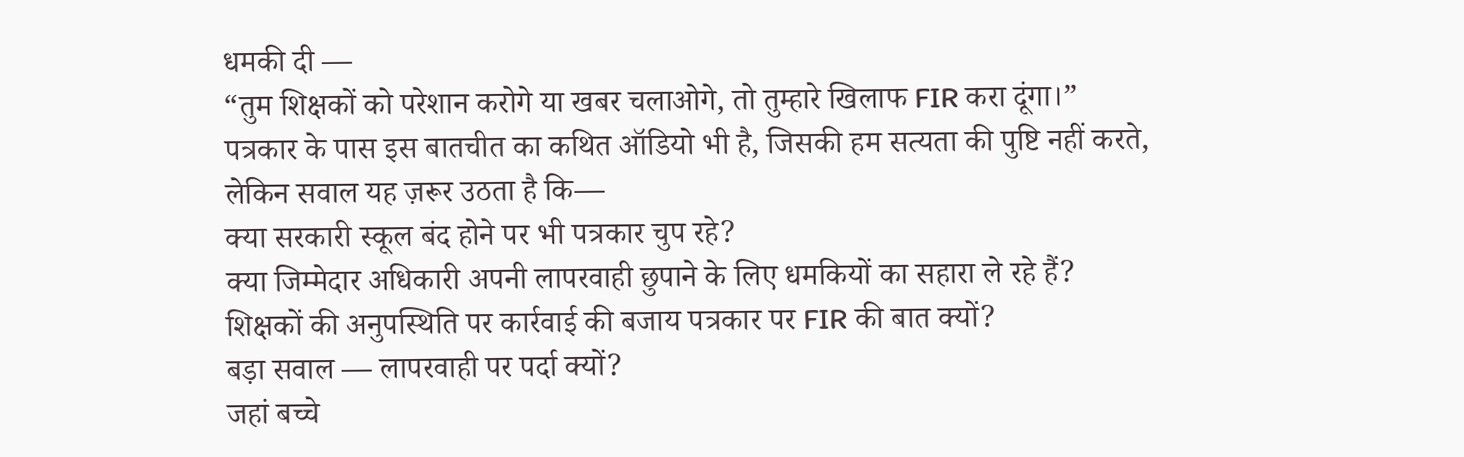धमकी दी —
“तुम शिक्षकों को परेशान करोगे या खबर चलाओगे, तो तुम्हारे खिलाफ FIR करा दूंगा।”
पत्रकार के पास इस बातचीत का कथित ऑडियो भी है, जिसकी हम सत्यता की पुष्टि नहीं करते, लेकिन सवाल यह ज़रूर उठता है कि—
क्या सरकारी स्कूल बंद होने पर भी पत्रकार चुप रहे?
क्या जिम्मेदार अधिकारी अपनी लापरवाही छुपाने के लिए धमकियों का सहारा ले रहे हैं?
शिक्षकों की अनुपस्थिति पर कार्रवाई की बजाय पत्रकार पर FIR की बात क्यों?
बड़ा सवाल — लापरवाही पर पर्दा क्यों?
जहां बच्चे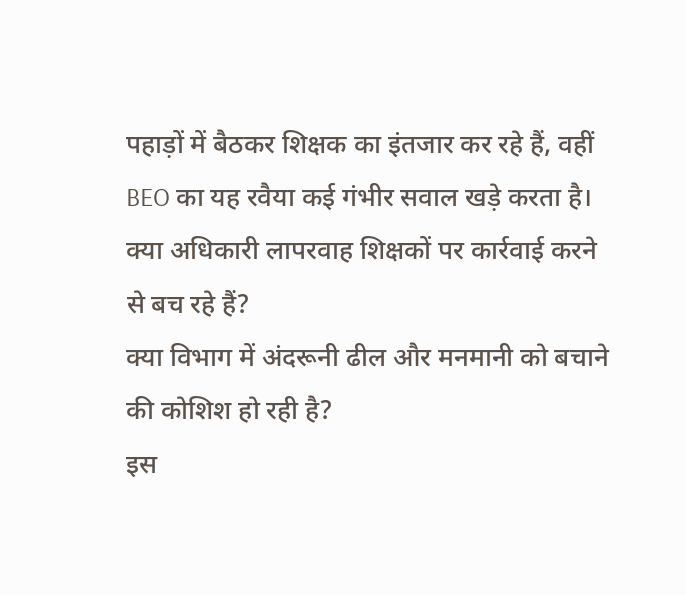पहाड़ों में बैठकर शिक्षक का इंतजार कर रहे हैं, वहीं BEO का यह रवैया कई गंभीर सवाल खड़े करता है।
क्या अधिकारी लापरवाह शिक्षकों पर कार्रवाई करने से बच रहे हैं?
क्या विभाग में अंदरूनी ढील और मनमानी को बचाने की कोशिश हो रही है?
इस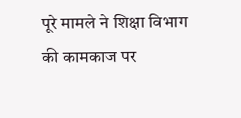पूरे मामले ने शिक्षा विभाग की कामकाज पर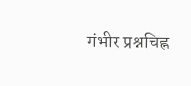गंभीर प्रश्नचिह्न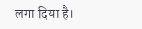लगा दिया है।